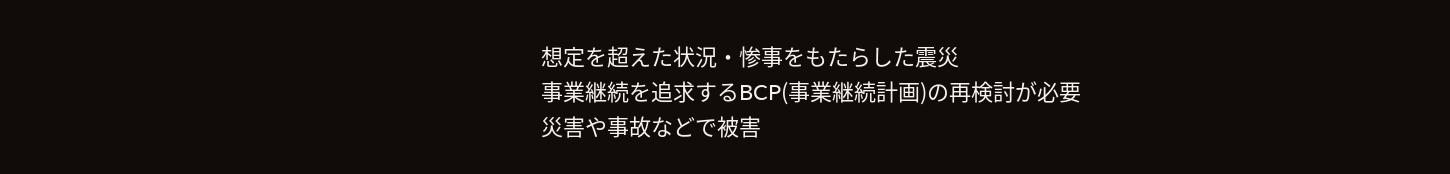想定を超えた状況・惨事をもたらした震災
事業継続を追求するBCP(事業継続計画)の再検討が必要
災害や事故などで被害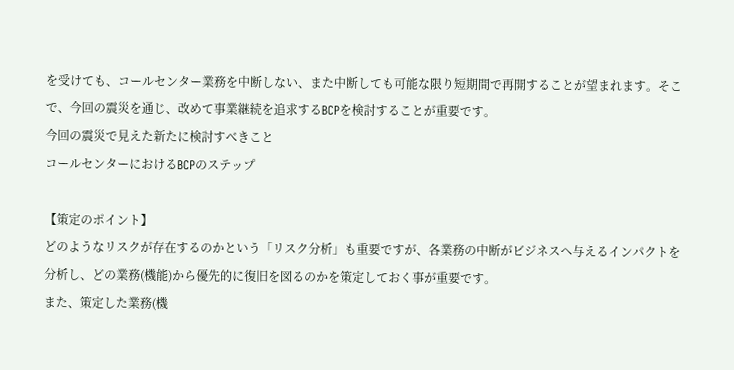を受けても、コールセンター業務を中断しない、また中断しても可能な限り短期間で再開することが望まれます。そこで、今回の震災を通じ、改めて事業継続を追求するBCPを検討することが重要です。
今回の震災で見えた新たに検討すべきこと
コールセンターにおけるBCPのステップ

【策定のポイント】
どのようなリスクが存在するのかという「リスク分析」も重要ですが、各業務の中断がビジネスへ与えるインパクトを分析し、どの業務(機能)から優先的に復旧を図るのかを策定しておく事が重要です。
また、策定した業務(機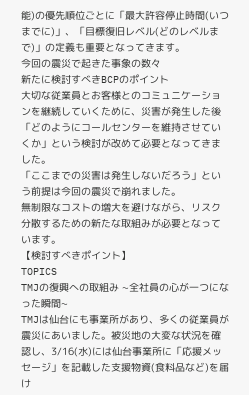能)の優先順位ごとに「最大許容停止時間(いつまでに)」、「目標復旧レベル(どのレベルまで)」の定義も重要となってきます。
今回の震災で起きた事象の数々
新たに検討すべきBCPのポイント
大切な従業員とお客様とのコミュニケーションを継続していくために、災害が発生した後「どのようにコールセンターを維持させていくか」という検討が改めて必要となってきました。
「ここまでの災害は発生しないだろう」という前提は今回の震災で崩れました。
無制限なコストの増大を避けながら、リスク分散するための新たな取組みが必要となっています。
【検討すべきポイント】
TOPICS
TMJの復興への取組み ~全社員の心が一つになった瞬間~
TMJは仙台にも事業所があり、多くの従業員が震災にあいました。被災地の大変な状況を確認し、3/16(水)には仙台事業所に「応援メッセージ」を記載した支援物資(食料品など)を届け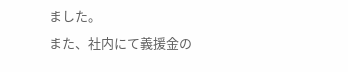ました。
また、社内にて義援金の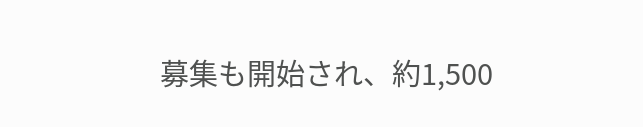募集も開始され、約1,500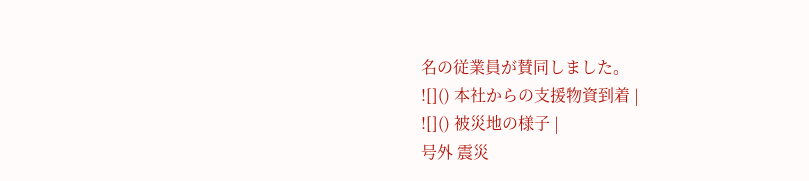名の従業員が賛同しました。
![]() 本社からの支援物資到着 |
![]() 被災地の様子 |
号外 震災